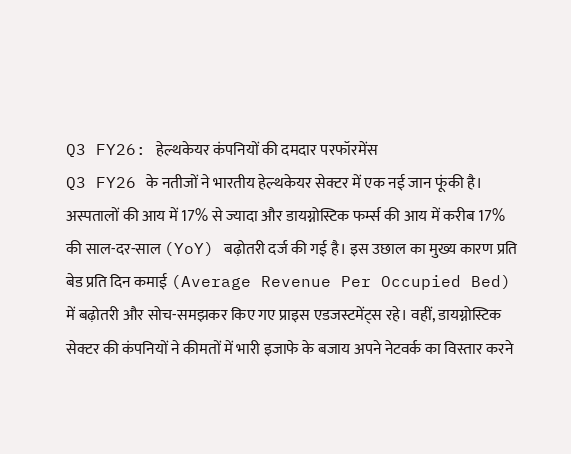Q3 FY26: हेल्थकेयर कंपनियों की दमदार परफॉरमेंस
Q3 FY26 के नतीजों ने भारतीय हेल्थकेयर सेक्टर में एक नई जान फूंकी है। अस्पतालों की आय में 17% से ज्यादा और डायग्नोस्टिक फर्म्स की आय में करीब 17% की साल-दर-साल (YoY) बढ़ोतरी दर्ज की गई है। इस उछाल का मुख्य कारण प्रति बेड प्रति दिन कमाई (Average Revenue Per Occupied Bed) में बढ़ोतरी और सोच-समझकर किए गए प्राइस एडजस्टमेंट्स रहे। वहीं, डायग्नोस्टिक सेक्टर की कंपनियों ने कीमतों में भारी इजाफे के बजाय अपने नेटवर्क का विस्तार करने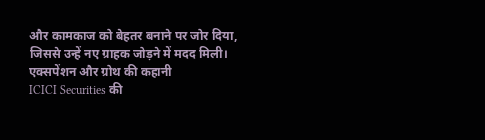और कामकाज को बेहतर बनाने पर जोर दिया, जिससे उन्हें नए ग्राहक जोड़ने में मदद मिली।
एक्सपेंशन और ग्रोथ की कहानी
ICICI Securities की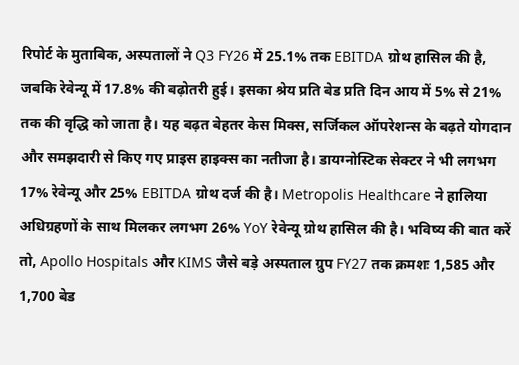रिपोर्ट के मुताबिक, अस्पतालों ने Q3 FY26 में 25.1% तक EBITDA ग्रोथ हासिल की है, जबकि रेवेन्यू में 17.8% की बढ़ोतरी हुई। इसका श्रेय प्रति बेड प्रति दिन आय में 5% से 21% तक की वृद्धि को जाता है। यह बढ़त बेहतर केस मिक्स, सर्जिकल ऑपरेशन्स के बढ़ते योगदान और समझदारी से किए गए प्राइस हाइक्स का नतीजा है। डायग्नोस्टिक सेक्टर ने भी लगभग 17% रेवेन्यू और 25% EBITDA ग्रोथ दर्ज की है। Metropolis Healthcare ने हालिया अधिग्रहणों के साथ मिलकर लगभग 26% YoY रेवेन्यू ग्रोथ हासिल की है। भविष्य की बात करें तो, Apollo Hospitals और KIMS जैसे बड़े अस्पताल ग्रुप FY27 तक क्रमशः 1,585 और 1,700 बेड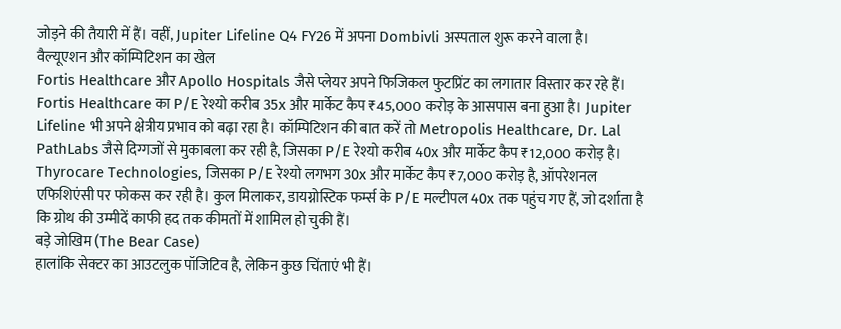जोड़ने की तैयारी में हैं। वहीं, Jupiter Lifeline Q4 FY26 में अपना Dombivli अस्पताल शुरू करने वाला है।
वैल्यूएशन और कॉम्पिटिशन का खेल
Fortis Healthcare और Apollo Hospitals जैसे प्लेयर अपने फिजिकल फुटप्रिंट का लगातार विस्तार कर रहे हैं। Fortis Healthcare का P/E रेश्यो करीब 35x और मार्केट कैप ₹45,000 करोड़ के आसपास बना हुआ है। Jupiter Lifeline भी अपने क्षेत्रीय प्रभाव को बढ़ा रहा है। कॉम्पिटिशन की बात करें तो Metropolis Healthcare, Dr. Lal PathLabs जैसे दिग्गजों से मुकाबला कर रही है, जिसका P/E रेश्यो करीब 40x और मार्केट कैप ₹12,000 करोड़ है। Thyrocare Technologies, जिसका P/E रेश्यो लगभग 30x और मार्केट कैप ₹7,000 करोड़ है, ऑपरेशनल एफिशिएंसी पर फोकस कर रही है। कुल मिलाकर, डायग्नोस्टिक फर्म्स के P/E मल्टीपल 40x तक पहुंच गए हैं, जो दर्शाता है कि ग्रोथ की उम्मीदें काफी हद तक कीमतों में शामिल हो चुकी हैं।
बड़े जोखिम (The Bear Case)
हालांकि सेक्टर का आउटलुक पॉजिटिव है, लेकिन कुछ चिंताएं भी हैं।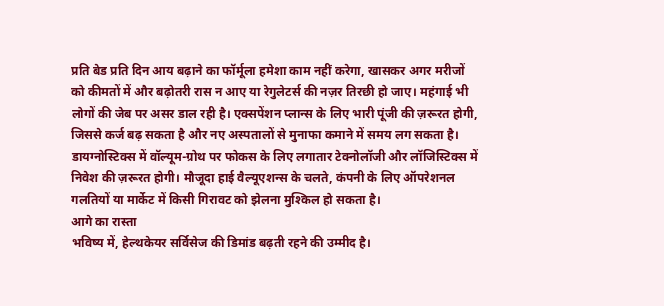प्रति बेड प्रति दिन आय बढ़ाने का फॉर्मूला हमेशा काम नहीं करेगा, खासकर अगर मरीजों को कीमतों में और बढ़ोतरी रास न आए या रेगुलेटर्स की नज़र तिरछी हो जाए। महंगाई भी लोगों की जेब पर असर डाल रही है। एक्सपेंशन प्लान्स के लिए भारी पूंजी की ज़रूरत होगी, जिससे कर्ज बढ़ सकता है और नए अस्पतालों से मुनाफा कमाने में समय लग सकता है। डायग्नोस्टिक्स में वॉल्यूम-ग्रोथ पर फोकस के लिए लगातार टेक्नोलॉजी और लॉजिस्टिक्स में निवेश की ज़रूरत होगी। मौजूदा हाई वैल्यूएशन्स के चलते, कंपनी के लिए ऑपरेशनल गलतियों या मार्केट में किसी गिरावट को झेलना मुश्किल हो सकता है।
आगे का रास्ता
भविष्य में, हेल्थकेयर सर्विसेज की डिमांड बढ़ती रहने की उम्मीद है।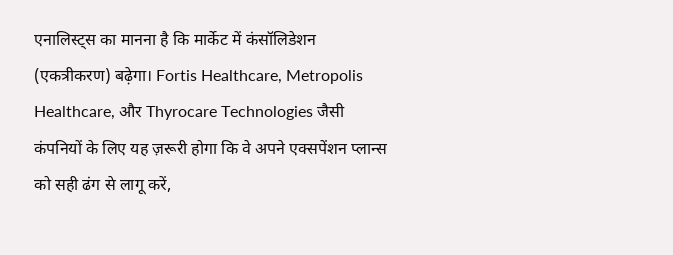एनालिस्ट्स का मानना है कि मार्केट में कंसॉलिडेशन (एकत्रीकरण) बढ़ेगा। Fortis Healthcare, Metropolis Healthcare, और Thyrocare Technologies जैसी कंपनियों के लिए यह ज़रूरी होगा कि वे अपने एक्सपेंशन प्लान्स को सही ढंग से लागू करें,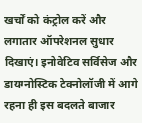खर्चों को कंट्रोल करें और लगातार ऑपरेशनल सुधार दिखाएं। इनोवेटिव सर्विसेज और डायग्नोस्टिक टेक्नोलॉजी में आगे रहना ही इस बदलते बाजार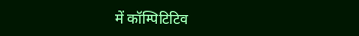में कॉम्पिटिटिव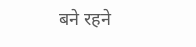बने रहने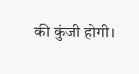की कुंजी होगी।